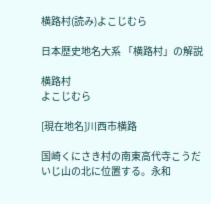横路村(読み)よこじむら

日本歴史地名大系 「横路村」の解説

横路村
よこじむら

[現在地名]川西市横路

国崎くにさき村の南東高代寺こうだいじ山の北に位置する。永和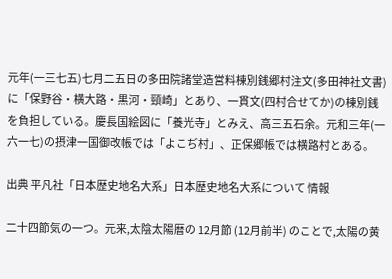元年(一三七五)七月二五日の多田院諸堂造営料棟別銭郷村注文(多田神社文書)に「保野谷・横大路・黒河・頸崎」とあり、一貫文(四村合せてか)の棟別銭を負担している。慶長国絵図に「養光寺」とみえ、高三五石余。元和三年(一六一七)の摂津一国御改帳では「よこぢ村」、正保郷帳では横路村とある。

出典 平凡社「日本歴史地名大系」日本歴史地名大系について 情報

二十四節気の一つ。元来,太陰太陽暦の 12月節 (12月前半) のことで,太陽の黄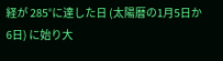経が 285°に達した日 (太陽暦の1月5日か6日) に始り大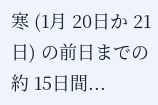寒 (1月 20日か 21日) の前日までの約 15日間...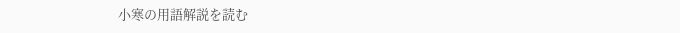小寒の用語解説を読む